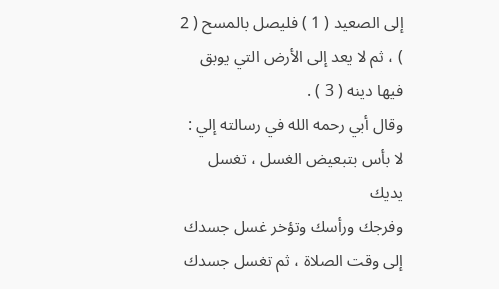إلى الصعيد ( 1 ) فليصل بالمسح ( 2 ) ، ثم لا يعد إلى الأرض التي يوبق فيها دينه ( 3 ) .
وقال أبي رحمه الله في رسالته إلي : لا بأس بتبعيض الغسل ، تغسل يديك
وفرجك ورأسك وتؤخر غسل جسدك إلى وقت الصلاة ، ثم تغسل جسدك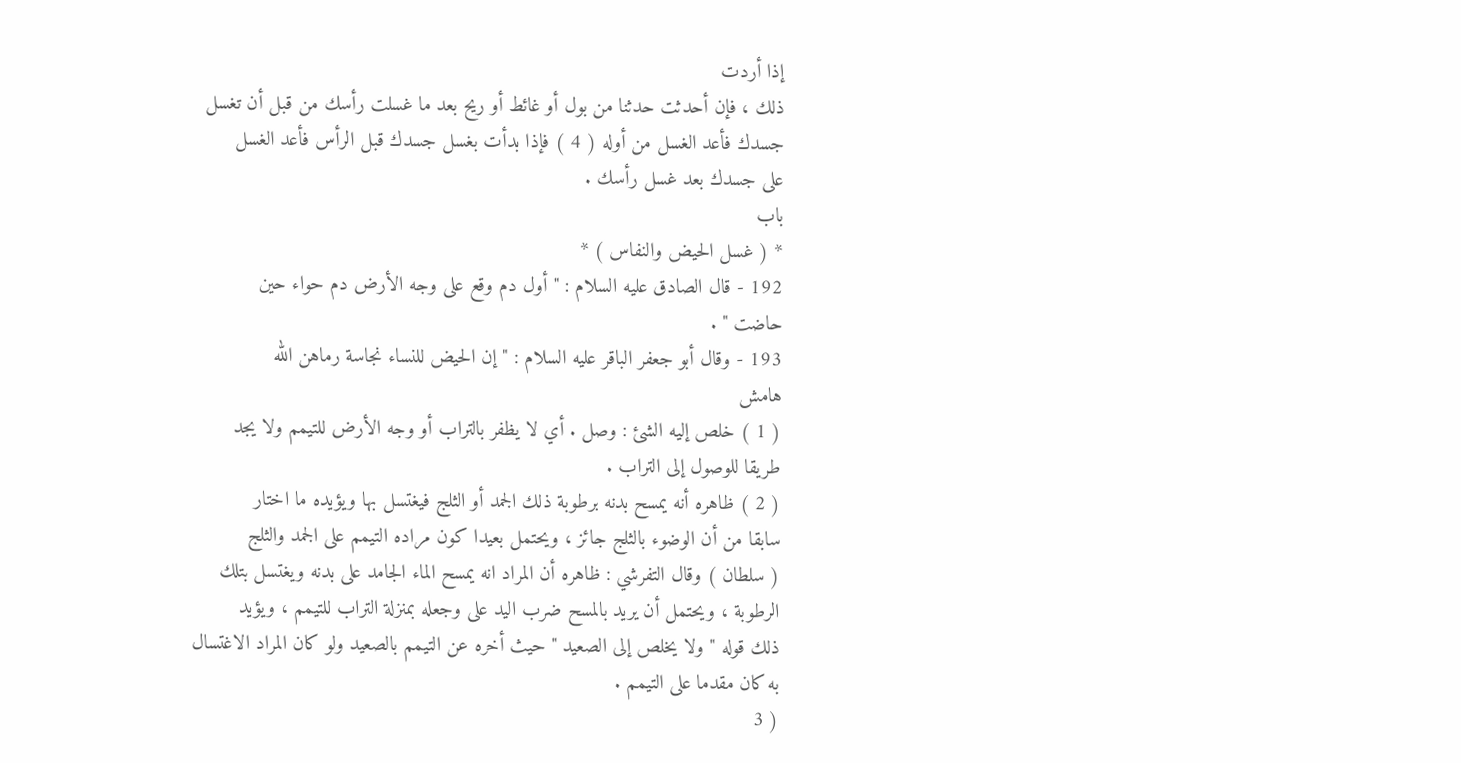إذا أردت
ذلك ، فإن أحدثت حدثنا من بول أو غائط أو ريح بعد ما غسلت رأسك من قبل أن تغسل
جسدك فأعد الغسل من أوله ( 4 ) فإذا بدأت بغسل جسدك قبل الرأس فأعد الغسل
على جسدك بعد غسل رأسك .
باب
* ( غسل الحيض والنفاس ) *
192 - قال الصادق عليه السلام : " أول دم وقع على وجه الأرض دم حواء حين
حاضت " .
193 - وقال أبو جعفر الباقر عليه السلام : " إن الحيض للنساء نجاسة رماهن الله
هامش
( 1 ) خلص إليه الشئ : وصل . أي لا يظفر بالتراب أو وجه الأرض للتيمم ولا يجد
طريقا للوصول إلى التراب .
( 2 ) ظاهره أنه يمسح بدنه برطوبة ذلك الجمد أو الثلج فيغتسل بها ويؤيده ما اختار
سابقا من أن الوضوء بالثلج جائز ، ويحتمل بعيدا كون مراده التيمم على الجمد والثلج
( سلطان ) وقال التفرشي : ظاهره أن المراد انه يمسح الماء الجامد على بدنه ويغتسل بتلك
الرطوبة ، ويحتمل أن يريد بالمسح ضرب اليد على وجعله بمنزلة التراب للتيمم ، ويؤيد
ذلك قوله " ولا يخلص إلى الصعيد " حيث أخره عن التيمم بالصعيد ولو كان المراد الاغتسال
به كان مقدما على التيمم .
( 3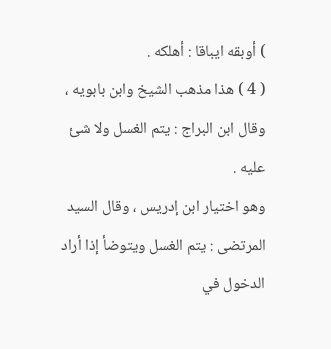) أوبقه ايباقا : أهلكه .
( 4 ) هذا مذهب الشيخ وابن بابويه ، وقال ابن البراج : يتم الغسل ولا شئ عليه .
وهو اختيار ابن إدريس ، وقال السيد المرتضى : يتم الغسل ويتوضأ إذا أراد الدخول في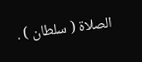الصلاة ( سلطان ) .